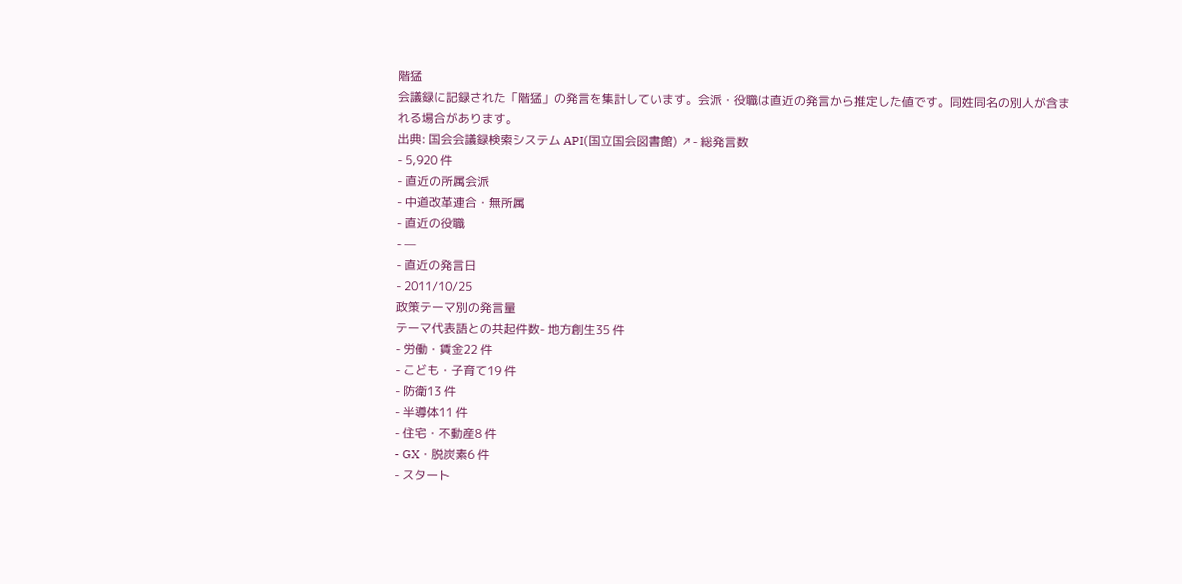階猛
会議録に記録された「階猛」の発言を集計しています。会派・役職は直近の発言から推定した値です。同姓同名の別人が含まれる場合があります。
出典: 国会会議録検索システム API(国立国会図書館) ↗- 総発言数
- 5,920 件
- 直近の所属会派
- 中道改革連合・無所属
- 直近の役職
- —
- 直近の発言日
- 2011/10/25
政策テーマ別の発言量
テーマ代表語との共起件数- 地方創生35 件
- 労働・賃金22 件
- こども・子育て19 件
- 防衛13 件
- 半導体11 件
- 住宅・不動産8 件
- GX・脱炭素6 件
- スタート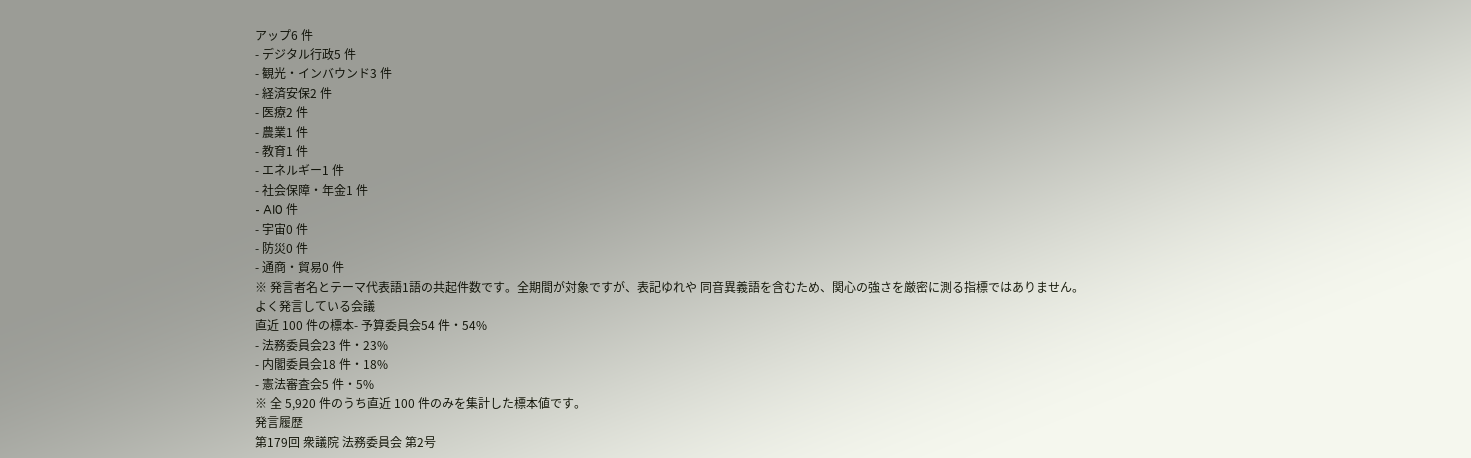アップ6 件
- デジタル行政5 件
- 観光・インバウンド3 件
- 経済安保2 件
- 医療2 件
- 農業1 件
- 教育1 件
- エネルギー1 件
- 社会保障・年金1 件
- AI0 件
- 宇宙0 件
- 防災0 件
- 通商・貿易0 件
※ 発言者名とテーマ代表語1語の共起件数です。全期間が対象ですが、表記ゆれや 同音異義語を含むため、関心の強さを厳密に測る指標ではありません。
よく発言している会議
直近 100 件の標本- 予算委員会54 件・54%
- 法務委員会23 件・23%
- 内閣委員会18 件・18%
- 憲法審査会5 件・5%
※ 全 5,920 件のうち直近 100 件のみを集計した標本値です。
発言履歴
第179回 衆議院 法務委員会 第2号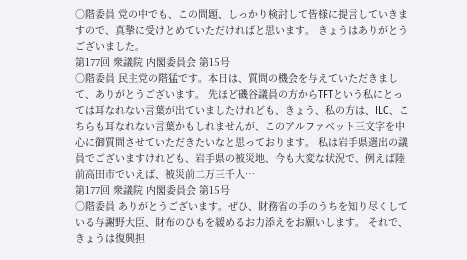○階委員 党の中でも、この問題、しっかり検討して皆様に提言していきますので、真摯に受けとめていただければと思います。 きょうはありがとうございました。
第177回 衆議院 内閣委員会 第15号
○階委員 民主党の階猛です。本日は、質問の機会を与えていただきまして、ありがとうございます。 先ほど磯谷議員の方からTFTという私にとっては耳なれない言葉が出ていましたけれども、きょう、私の方は、ILC、こちらも耳なれない言葉かもしれませんが、このアルファベット三文字を中心に御質問させていただきたいなと思っております。 私は岩手県選出の議員でございますけれども、岩手県の被災地、今も大変な状況で、例えば陸前高田市でいえば、被災前二万三千人…
第177回 衆議院 内閣委員会 第15号
○階委員 ありがとうございます。ぜひ、財務省の手のうちを知り尽くしている与謝野大臣、財布のひもを緩めるお力添えをお願いします。 それで、きょうは復興担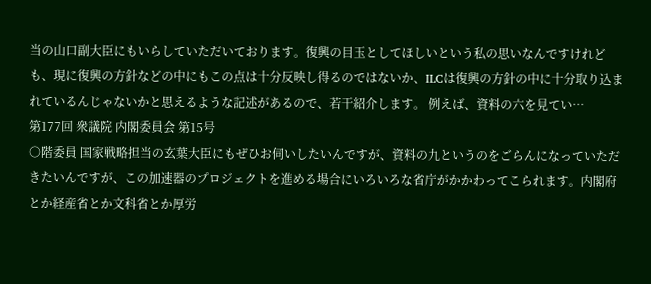当の山口副大臣にもいらしていただいております。復興の目玉としてほしいという私の思いなんですけれども、現に復興の方針などの中にもこの点は十分反映し得るのではないか、ILCは復興の方針の中に十分取り込まれているんじゃないかと思えるような記述があるので、若干紹介します。 例えば、資料の六を見てい…
第177回 衆議院 内閣委員会 第15号
○階委員 国家戦略担当の玄葉大臣にもぜひお伺いしたいんですが、資料の九というのをごらんになっていただきたいんですが、この加速器のプロジェクトを進める場合にいろいろな省庁がかかわってこられます。内閣府とか経産省とか文科省とか厚労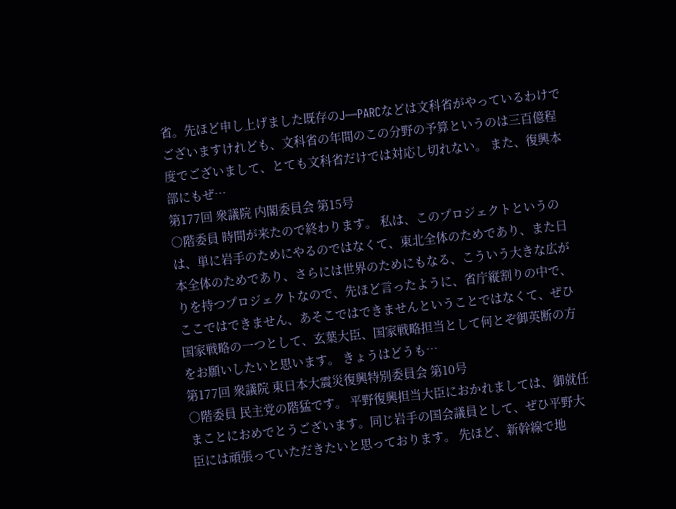省。先ほど申し上げました既存のJ—PARCなどは文科省がやっているわけでございますけれども、文科省の年間のこの分野の予算というのは三百億程度でございまして、とても文科省だけでは対応し切れない。 また、復興本部にもぜ…
第177回 衆議院 内閣委員会 第15号
○階委員 時間が来たので終わります。 私は、このプロジェクトというのは、単に岩手のためにやるのではなくて、東北全体のためであり、また日本全体のためであり、さらには世界のためにもなる、こういう大きな広がりを持つプロジェクトなので、先ほど言ったように、省庁縦割りの中で、ここではできません、あそこではできませんということではなくて、ぜひ国家戦略の一つとして、玄葉大臣、国家戦略担当として何とぞ御英断の方をお願いしたいと思います。 きょうはどうも…
第177回 衆議院 東日本大震災復興特別委員会 第10号
○階委員 民主党の階猛です。 平野復興担当大臣におかれましては、御就任まことにおめでとうございます。同じ岩手の国会議員として、ぜひ平野大臣には頑張っていただきたいと思っております。 先ほど、新幹線で地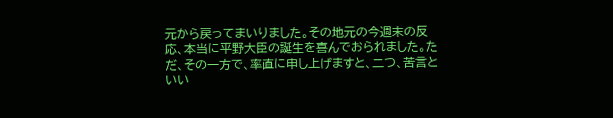元から戻ってまいりました。その地元の今週末の反応、本当に平野大臣の誕生を喜んでおられました。ただ、その一方で、率直に申し上げますと、二つ、苦言といい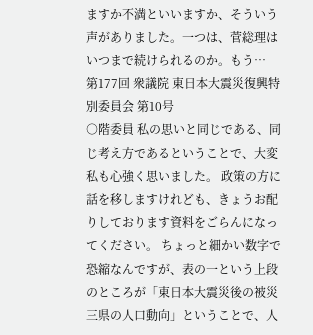ますか不満といいますか、そういう声がありました。一つは、菅総理はいつまで続けられるのか。もう…
第177回 衆議院 東日本大震災復興特別委員会 第10号
○階委員 私の思いと同じである、同じ考え方であるということで、大変私も心強く思いました。 政策の方に話を移しますけれども、きょうお配りしております資料をごらんになってください。 ちょっと細かい数字で恐縮なんですが、表の一という上段のところが「東日本大震災後の被災三県の人口動向」ということで、人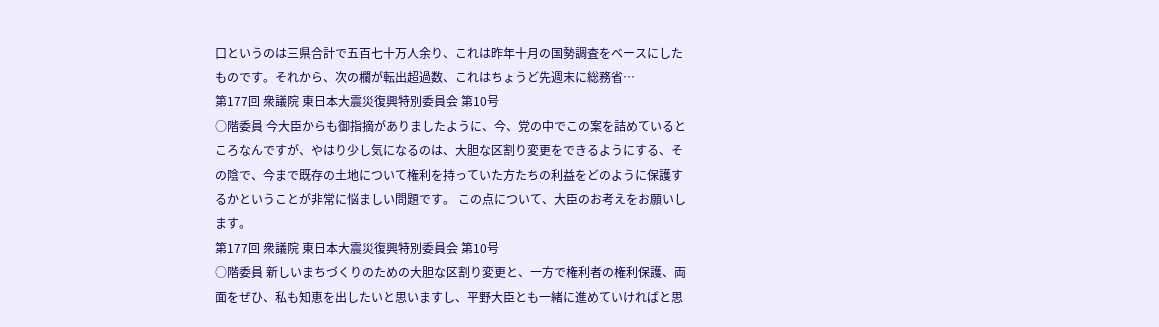口というのは三県合計で五百七十万人余り、これは昨年十月の国勢調査をベースにしたものです。それから、次の欄が転出超過数、これはちょうど先週末に総務省…
第177回 衆議院 東日本大震災復興特別委員会 第10号
○階委員 今大臣からも御指摘がありましたように、今、党の中でこの案を詰めているところなんですが、やはり少し気になるのは、大胆な区割り変更をできるようにする、その陰で、今まで既存の土地について権利を持っていた方たちの利益をどのように保護するかということが非常に悩ましい問題です。 この点について、大臣のお考えをお願いします。
第177回 衆議院 東日本大震災復興特別委員会 第10号
○階委員 新しいまちづくりのための大胆な区割り変更と、一方で権利者の権利保護、両面をぜひ、私も知恵を出したいと思いますし、平野大臣とも一緒に進めていければと思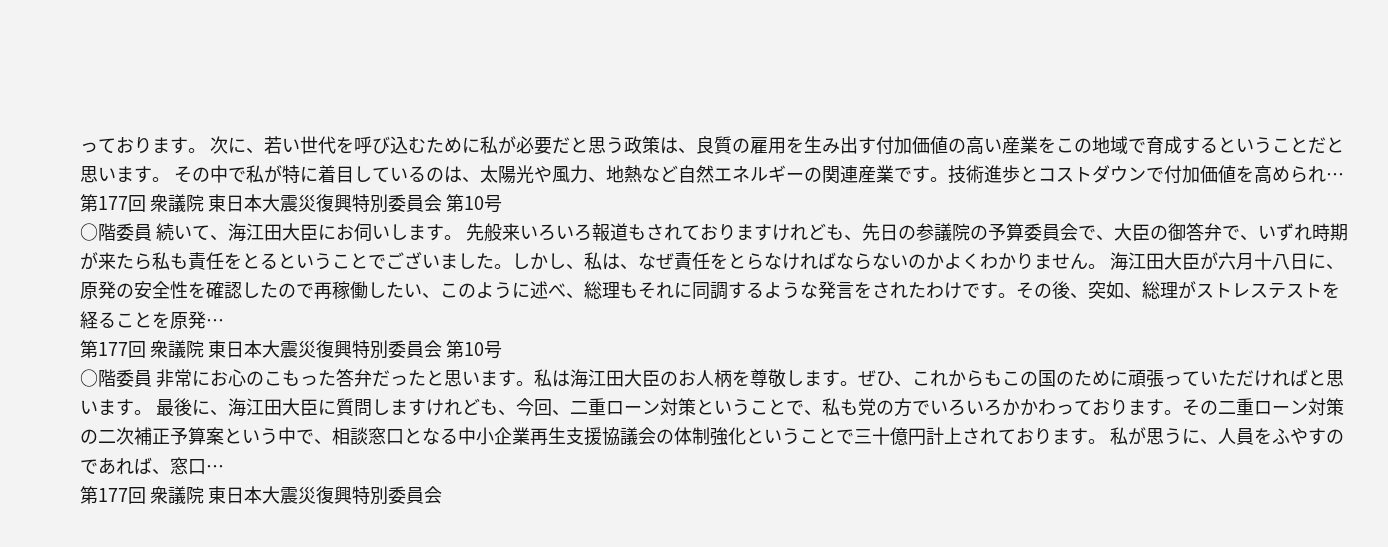っております。 次に、若い世代を呼び込むために私が必要だと思う政策は、良質の雇用を生み出す付加価値の高い産業をこの地域で育成するということだと思います。 その中で私が特に着目しているのは、太陽光や風力、地熱など自然エネルギーの関連産業です。技術進歩とコストダウンで付加価値を高められ…
第177回 衆議院 東日本大震災復興特別委員会 第10号
○階委員 続いて、海江田大臣にお伺いします。 先般来いろいろ報道もされておりますけれども、先日の参議院の予算委員会で、大臣の御答弁で、いずれ時期が来たら私も責任をとるということでございました。しかし、私は、なぜ責任をとらなければならないのかよくわかりません。 海江田大臣が六月十八日に、原発の安全性を確認したので再稼働したい、このように述べ、総理もそれに同調するような発言をされたわけです。その後、突如、総理がストレステストを経ることを原発…
第177回 衆議院 東日本大震災復興特別委員会 第10号
○階委員 非常にお心のこもった答弁だったと思います。私は海江田大臣のお人柄を尊敬します。ぜひ、これからもこの国のために頑張っていただければと思います。 最後に、海江田大臣に質問しますけれども、今回、二重ローン対策ということで、私も党の方でいろいろかかわっております。その二重ローン対策の二次補正予算案という中で、相談窓口となる中小企業再生支援協議会の体制強化ということで三十億円計上されております。 私が思うに、人員をふやすのであれば、窓口…
第177回 衆議院 東日本大震災復興特別委員会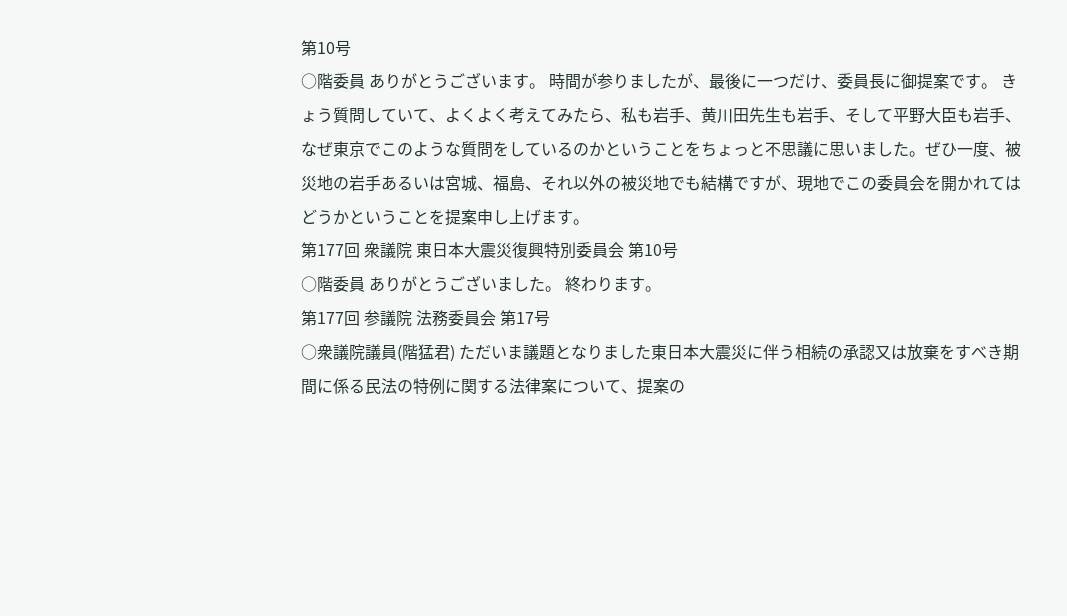第10号
○階委員 ありがとうございます。 時間が参りましたが、最後に一つだけ、委員長に御提案です。 きょう質問していて、よくよく考えてみたら、私も岩手、黄川田先生も岩手、そして平野大臣も岩手、なぜ東京でこのような質問をしているのかということをちょっと不思議に思いました。ぜひ一度、被災地の岩手あるいは宮城、福島、それ以外の被災地でも結構ですが、現地でこの委員会を開かれてはどうかということを提案申し上げます。
第177回 衆議院 東日本大震災復興特別委員会 第10号
○階委員 ありがとうございました。 終わります。
第177回 参議院 法務委員会 第17号
○衆議院議員(階猛君) ただいま議題となりました東日本大震災に伴う相続の承認又は放棄をすべき期間に係る民法の特例に関する法律案について、提案の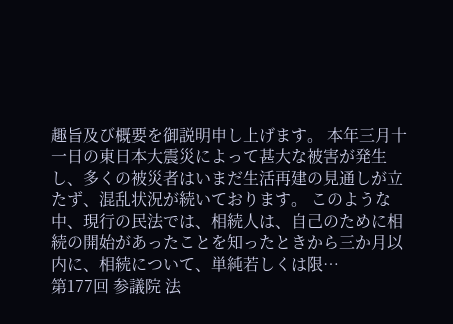趣旨及び概要を御説明申し上げます。 本年三月十一日の東日本大震災によって甚大な被害が発生し、多くの被災者はいまだ生活再建の見通しが立たず、混乱状況が続いております。 このような中、現行の民法では、相続人は、自己のために相続の開始があったことを知ったときから三か月以内に、相続について、単純若しくは限…
第177回 参議院 法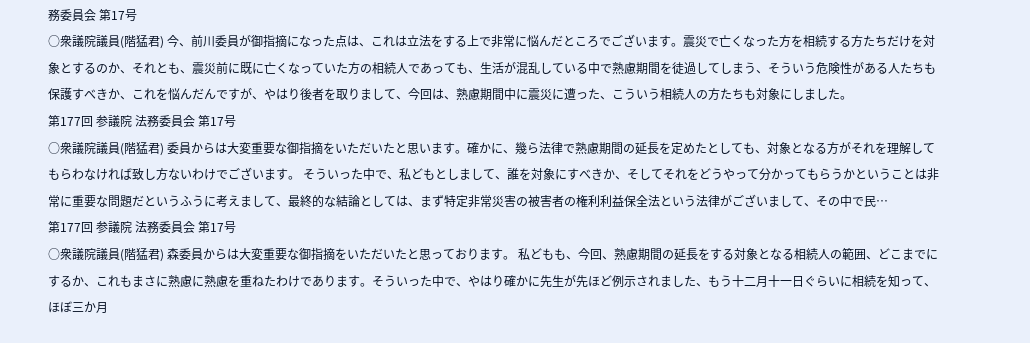務委員会 第17号
○衆議院議員(階猛君) 今、前川委員が御指摘になった点は、これは立法をする上で非常に悩んだところでございます。震災で亡くなった方を相続する方たちだけを対象とするのか、それとも、震災前に既に亡くなっていた方の相続人であっても、生活が混乱している中で熟慮期間を徒過してしまう、そういう危険性がある人たちも保護すべきか、これを悩んだんですが、やはり後者を取りまして、今回は、熟慮期間中に震災に遭った、こういう相続人の方たちも対象にしました。
第177回 参議院 法務委員会 第17号
○衆議院議員(階猛君) 委員からは大変重要な御指摘をいただいたと思います。確かに、幾ら法律で熟慮期間の延長を定めたとしても、対象となる方がそれを理解してもらわなければ致し方ないわけでございます。 そういった中で、私どもとしまして、誰を対象にすべきか、そしてそれをどうやって分かってもらうかということは非常に重要な問題だというふうに考えまして、最終的な結論としては、まず特定非常災害の被害者の権利利益保全法という法律がございまして、その中で民…
第177回 参議院 法務委員会 第17号
○衆議院議員(階猛君) 森委員からは大変重要な御指摘をいただいたと思っております。 私どもも、今回、熟慮期間の延長をする対象となる相続人の範囲、どこまでにするか、これもまさに熟慮に熟慮を重ねたわけであります。そういった中で、やはり確かに先生が先ほど例示されました、もう十二月十一日ぐらいに相続を知って、ほぼ三か月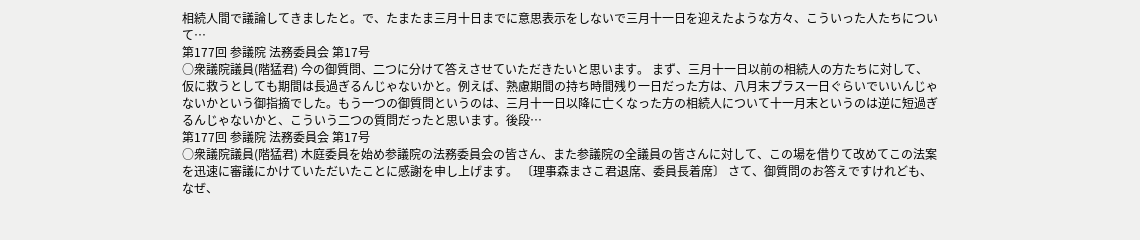相続人間で議論してきましたと。で、たまたま三月十日までに意思表示をしないで三月十一日を迎えたような方々、こういった人たちについて…
第177回 参議院 法務委員会 第17号
○衆議院議員(階猛君) 今の御質問、二つに分けて答えさせていただきたいと思います。 まず、三月十一日以前の相続人の方たちに対して、仮に救うとしても期間は長過ぎるんじゃないかと。例えば、熟慮期間の持ち時間残り一日だった方は、八月末プラス一日ぐらいでいいんじゃないかという御指摘でした。もう一つの御質問というのは、三月十一日以降に亡くなった方の相続人について十一月末というのは逆に短過ぎるんじゃないかと、こういう二つの質問だったと思います。後段…
第177回 参議院 法務委員会 第17号
○衆議院議員(階猛君) 木庭委員を始め参議院の法務委員会の皆さん、また参議院の全議員の皆さんに対して、この場を借りて改めてこの法案を迅速に審議にかけていただいたことに感謝を申し上げます。 〔理事森まさこ君退席、委員長着席〕 さて、御質問のお答えですけれども、なぜ、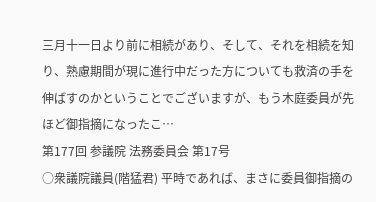三月十一日より前に相続があり、そして、それを相続を知り、熟慮期間が現に進行中だった方についても救済の手を伸ばすのかということでございますが、もう木庭委員が先ほど御指摘になったこ…
第177回 参議院 法務委員会 第17号
○衆議院議員(階猛君) 平時であれば、まさに委員御指摘の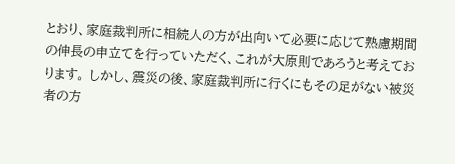とおり、家庭裁判所に相続人の方が出向いて必要に応じて熟慮期間の伸長の申立てを行っていただく、これが大原則であろうと考えております。 しかし、震災の後、家庭裁判所に行くにもその足がない被災者の方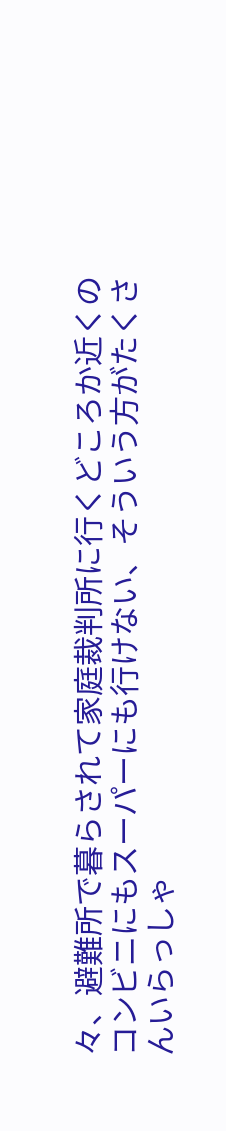々、避難所で暮らされて家庭裁判所に行くどころか近くのコンビニにもスーパーにも行けない、そういう方がたくさんいらっしゃ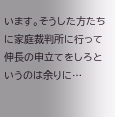います。そうした方たちに家庭裁判所に行って伸長の申立てをしろというのは余りに…